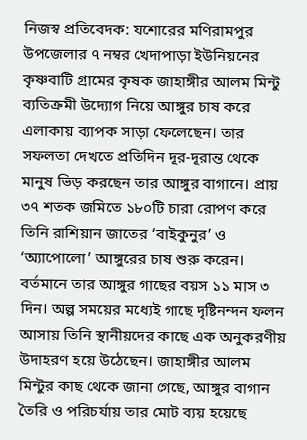নিজস্ব প্রতিবেদক: যশোরের মণিরামপুর উপজেলার ৭ নম্বর খেদাপাড়া ইউনিয়নের কৃষ্ণবাটি গ্রামের কৃষক জাহাঙ্গীর আলম মিন্টু ব্যতিক্রমী উদ্যোগ নিয়ে আঙ্গুর চাষ করে এলাকায় ব্যাপক সাড়া ফেলেছেন। তার সফলতা দেখতে প্রতিদিন দূর-দূরান্ত থেকে মানুষ ভিড় করছেন তার আঙ্গুর বাগানে। প্রায় ৩৭ শতক জমিতে ১৮০টি চারা রোপণ করে তিনি রাশিয়ান জাতের ‘বাইকুনুর’ ও ‘অ্যাপোলো’ আঙ্গুরের চাষ শুরু করেন। বর্তমানে তার আঙ্গুর গাছের বয়স ১১ মাস ৩ দিন। অল্প সময়ের মধ্যেই গাছে দৃষ্টিনন্দন ফলন আসায় তিনি স্থানীয়দের কাছে এক অনুকরণীয় উদাহরণ হয়ে উঠেছেন। জাহাঙ্গীর আলম মিন্টুর কাছ থেকে জানা গেছে, আঙ্গুর বাগান তৈরি ও পরিচর্যায় তার মোট ব্যয় হয়েছে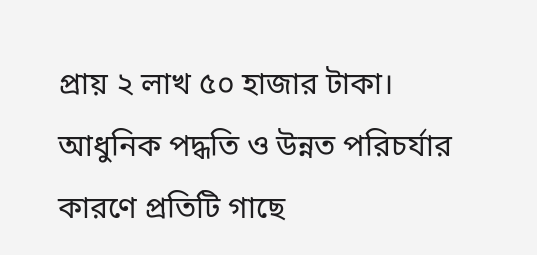প্রায় ২ লাখ ৫০ হাজার টাকা। আধুনিক পদ্ধতি ও উন্নত পরিচর্যার কারণে প্রতিটি গাছে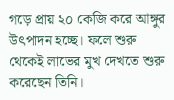গড়ে প্রায় ২০ কেজি করে আঙ্গুর উৎপাদন হচ্ছে। ফলে শুরু থেকেই লাভের মুখ দেখতে শুরু করেছেন তিনি।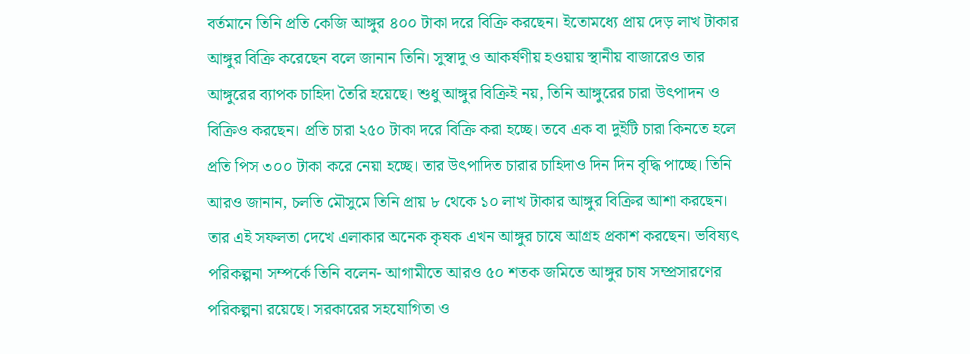বর্তমানে তিনি প্রতি কেজি আঙ্গুর ৪০০ টাকা দরে বিক্রি করছেন। ইতোমধ্যে প্রায় দেড় লাখ টাকার আঙ্গুর বিক্রি করেছেন বলে জানান তিনি। সুস্বাদু ও আকর্ষণীয় হওয়ায় স্থানীয় বাজারেও তার আঙ্গুরের ব্যাপক চাহিদা তৈরি হয়েছে। শুধু আঙ্গুর বিক্রিই নয়, তিনি আঙ্গুরের চারা উৎপাদন ও বিক্রিও করছেন। প্রতি চারা ২৫০ টাকা দরে বিক্রি করা হচ্ছে। তবে এক বা দুইটি চারা কিনতে হলে প্রতি পিস ৩০০ টাকা করে নেয়া হচ্ছে। তার উৎপাদিত চারার চাহিদাও দিন দিন বৃদ্ধি পাচ্ছে। তিনি আরও জানান, চলতি মৌসুমে তিনি প্রায় ৮ থেকে ১০ লাখ টাকার আঙ্গুর বিক্রির আশা করছেন। তার এই সফলতা দেখে এলাকার অনেক কৃষক এখন আঙ্গুর চাষে আগ্রহ প্রকাশ করছেন। ভবিষ্যৎ পরিকল্পনা সম্পর্কে তিনি বলেন- আগামীতে আরও ৫০ শতক জমিতে আঙ্গুর চাষ সম্প্রসারণের পরিকল্পনা রয়েছে। সরকারের সহযোগিতা ও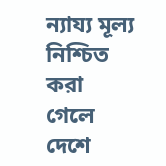ন্যায্য মূল্য নিশ্চিত করা গেলে দেশে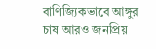বাণিজ্যিকভাবে আঙ্গুর চাষ আরও জনপ্রিয়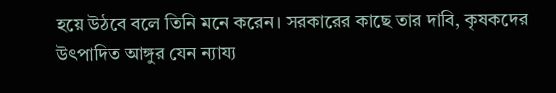হয়ে উঠবে বলে তিনি মনে করেন। সরকারের কাছে তার দাবি, কৃষকদের উৎপাদিত আঙ্গুর যেন ন্যায্য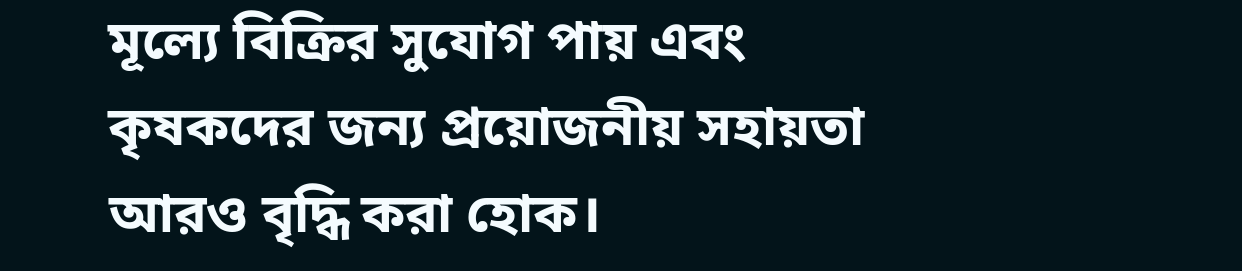মূল্যে বিক্রির সুযোগ পায় এবং কৃষকদের জন্য প্রয়োজনীয় সহায়তা আরও বৃদ্ধি করা হোক।